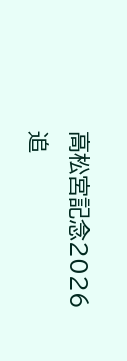高松宮記念2026 追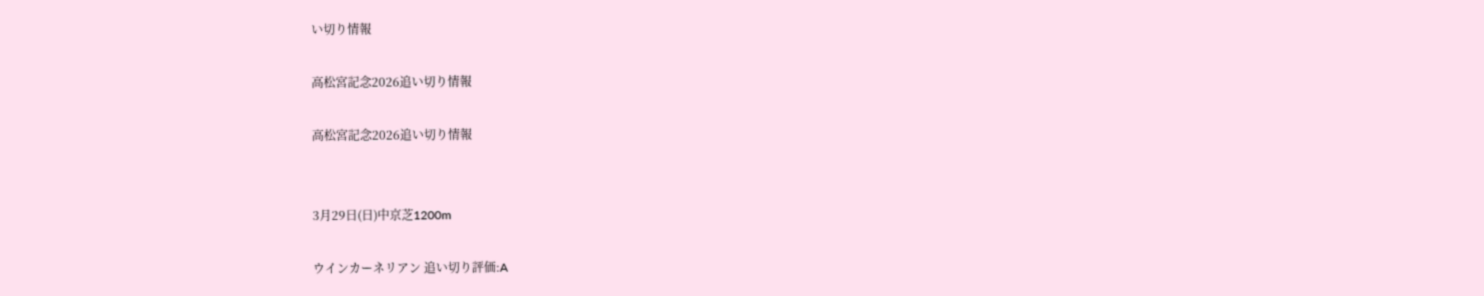い切り情報

高松宮記念2026追い切り情報

高松宮記念2026追い切り情報


3月29日(日)中京芝1200m

ウインカーネリアン 追い切り評価:A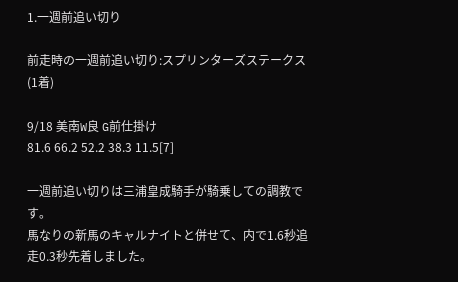1.一週前追い切り

前走時の一週前追い切り:スプリンターズステークス(1着)

9/18 美南W良 G前仕掛け
81.6 66.2 52.2 38.3 11.5[7]

一週前追い切りは三浦皇成騎手が騎乗しての調教です。
馬なりの新馬のキャルナイトと併せて、内で1.6秒追走0.3秒先着しました。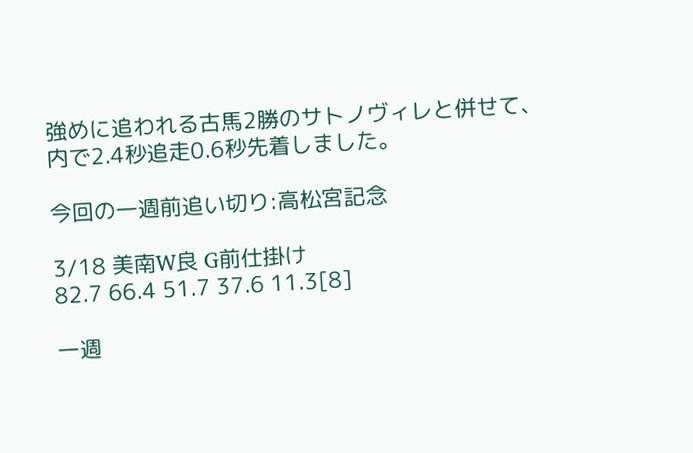強めに追われる古馬2勝のサトノヴィレと併せて、内で2.4秒追走0.6秒先着しました。

今回の一週前追い切り:高松宮記念

3/18 美南W良 G前仕掛け
82.7 66.4 51.7 37.6 11.3[8]

一週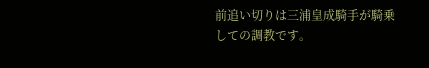前追い切りは三浦皇成騎手が騎乗しての調教です。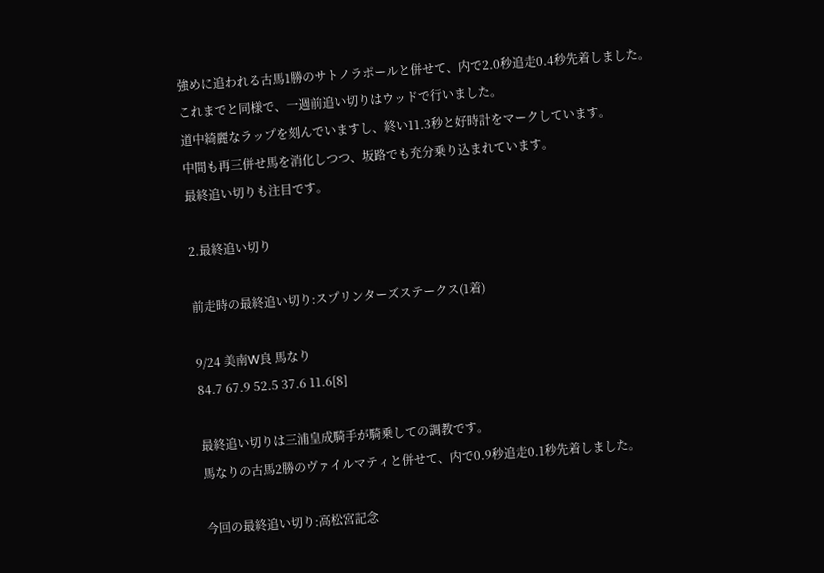強めに追われる古馬1勝のサトノラポールと併せて、内で2.0秒追走0.4秒先着しました。
これまでと同様で、一週前追い切りはウッドで行いました。
道中綺麗なラップを刻んでいますし、終い11.3秒と好時計をマークしています。
中間も再三併せ馬を消化しつつ、坂路でも充分乗り込まれています。
最終追い切りも注目です。

2.最終追い切り

前走時の最終追い切り:スプリンターズステークス(1着)

9/24 美南W良 馬なり
84.7 67.9 52.5 37.6 11.6[8]

最終追い切りは三浦皇成騎手が騎乗しての調教です。
馬なりの古馬2勝のヴァイルマティと併せて、内で0.9秒追走0.1秒先着しました。

今回の最終追い切り:高松宮記念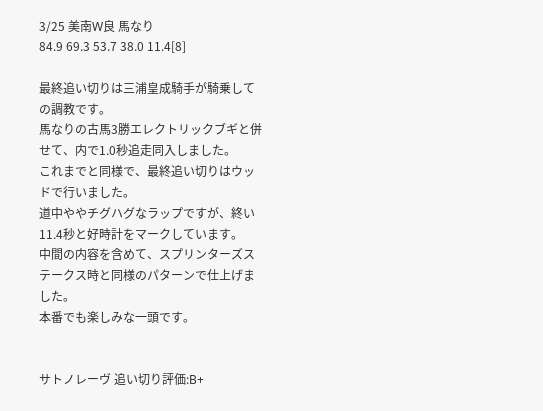3/25 美南W良 馬なり
84.9 69.3 53.7 38.0 11.4[8]

最終追い切りは三浦皇成騎手が騎乗しての調教です。
馬なりの古馬3勝エレクトリックブギと併せて、内で1.0秒追走同入しました。
これまでと同様で、最終追い切りはウッドで行いました。
道中ややチグハグなラップですが、終い11.4秒と好時計をマークしています。
中間の内容を含めて、スプリンターズステークス時と同様のパターンで仕上げました。
本番でも楽しみな一頭です。


サトノレーヴ 追い切り評価:B+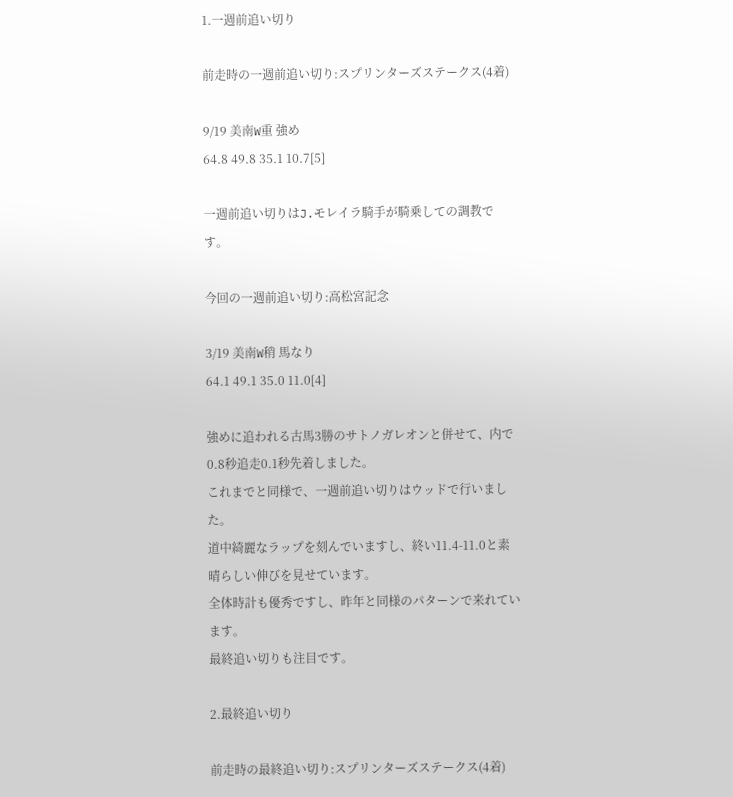1.一週前追い切り

前走時の一週前追い切り:スプリンターズステークス(4着)

9/19 美南W重 強め
64.8 49.8 35.1 10.7[5]

一週前追い切りはJ.モレイラ騎手が騎乗しての調教です。

今回の一週前追い切り:高松宮記念

3/19 美南W稍 馬なり
64.1 49.1 35.0 11.0[4]

強めに追われる古馬3勝のサトノガレオンと併せて、内で0.8秒追走0.1秒先着しました。
これまでと同様で、一週前追い切りはウッドで行いました。
道中綺麗なラップを刻んでいますし、終い11.4-11.0と素晴らしい伸びを見せています。
全体時計も優秀ですし、昨年と同様のパターンで来れています。
最終追い切りも注目です。

2.最終追い切り

前走時の最終追い切り:スプリンターズステークス(4着)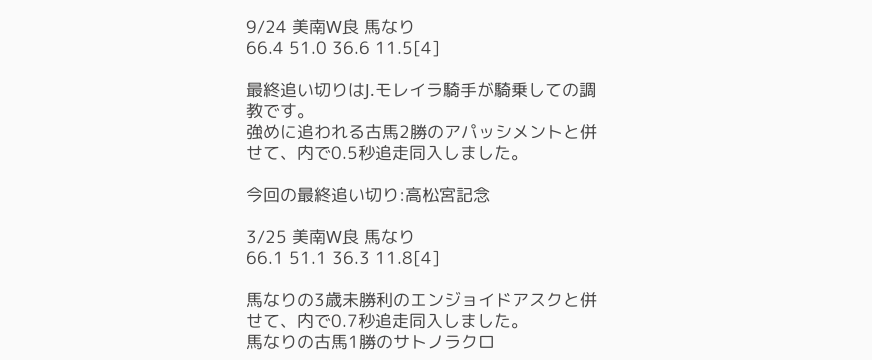9/24 美南W良 馬なり
66.4 51.0 36.6 11.5[4]

最終追い切りはJ.モレイラ騎手が騎乗しての調教です。
強めに追われる古馬2勝のアパッシメントと併せて、内で0.5秒追走同入しました。

今回の最終追い切り:高松宮記念

3/25 美南W良 馬なり
66.1 51.1 36.3 11.8[4]

馬なりの3歳未勝利のエンジョイドアスクと併せて、内で0.7秒追走同入しました。
馬なりの古馬1勝のサトノラクロ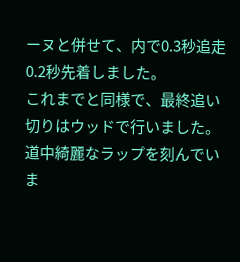ーヌと併せて、内で0.3秒追走0.2秒先着しました。
これまでと同様で、最終追い切りはウッドで行いました。
道中綺麗なラップを刻んでいま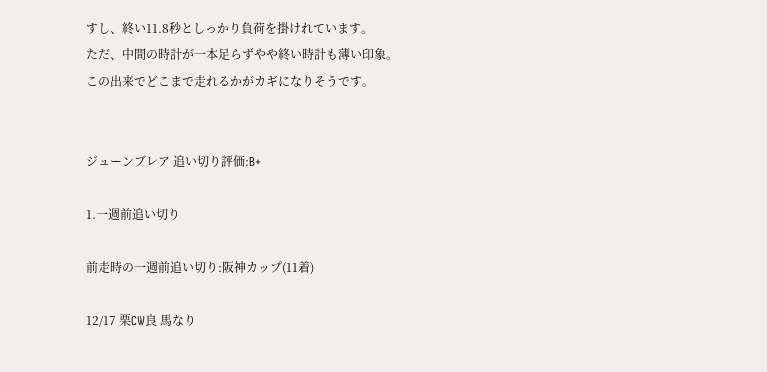すし、終い11.8秒としっかり負荷を掛けれています。
ただ、中間の時計が一本足らずやや終い時計も薄い印象。
この出来でどこまで走れるかがカギになりそうです。


ジューンブレア 追い切り評価:B+

1.一週前追い切り

前走時の一週前追い切り:阪神カップ(11着)

12/17 栗CW良 馬なり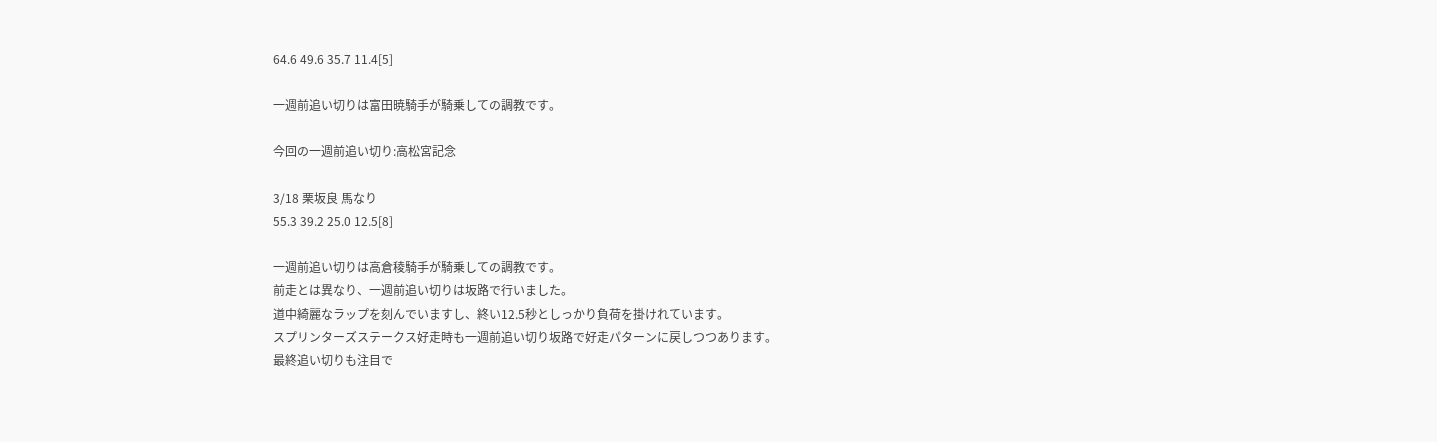64.6 49.6 35.7 11.4[5]

一週前追い切りは富田暁騎手が騎乗しての調教です。

今回の一週前追い切り:高松宮記念

3/18 栗坂良 馬なり
55.3 39.2 25.0 12.5[8]

一週前追い切りは高倉稜騎手が騎乗しての調教です。
前走とは異なり、一週前追い切りは坂路で行いました。
道中綺麗なラップを刻んでいますし、終い12.5秒としっかり負荷を掛けれています。
スプリンターズステークス好走時も一週前追い切り坂路で好走パターンに戻しつつあります。
最終追い切りも注目で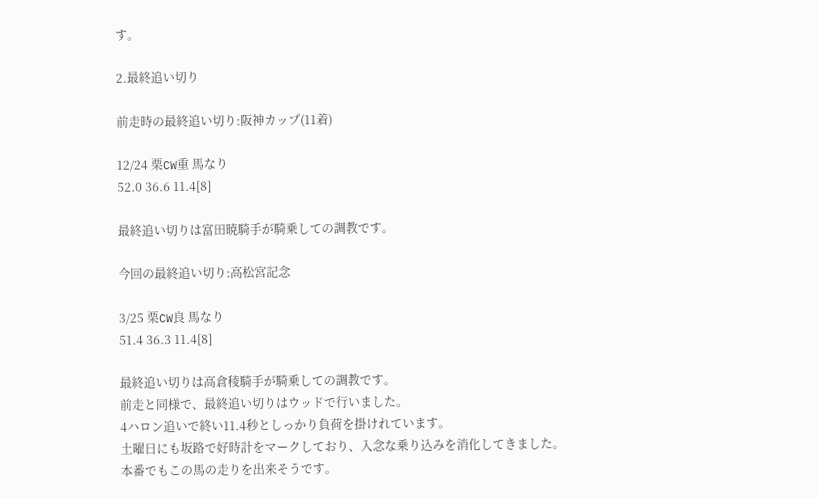す。

2.最終追い切り

前走時の最終追い切り:阪神カップ(11着)

12/24 栗CW重 馬なり
52.0 36.6 11.4[8]

最終追い切りは富田暁騎手が騎乗しての調教です。

今回の最終追い切り:高松宮記念

3/25 栗CW良 馬なり
51.4 36.3 11.4[8]

最終追い切りは高倉稜騎手が騎乗しての調教です。
前走と同様で、最終追い切りはウッドで行いました。
4ハロン追いで終い11.4秒としっかり負荷を掛けれています。
土曜日にも坂路で好時計をマークしており、入念な乗り込みを消化してきました。
本番でもこの馬の走りを出来そうです。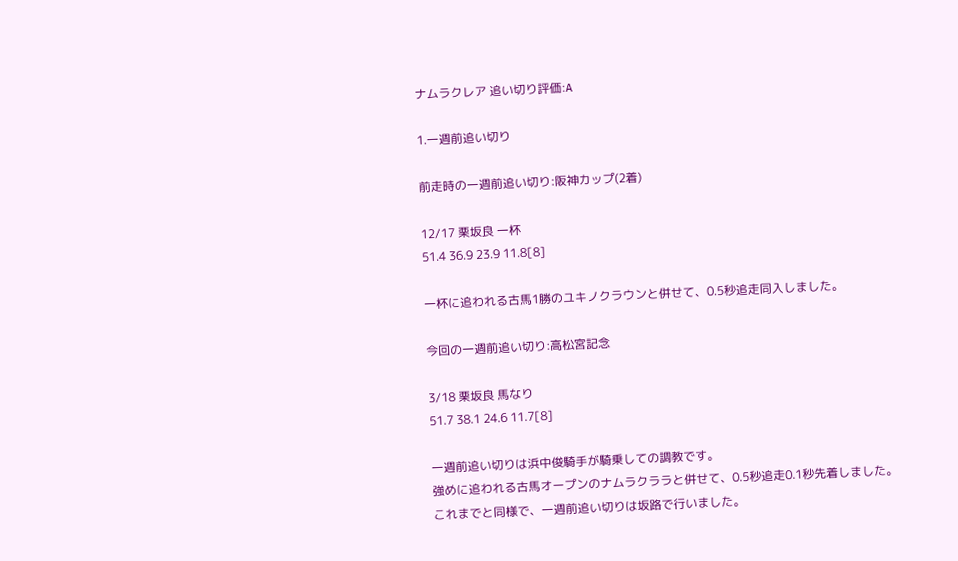ナムラクレア 追い切り評価:A

1.一週前追い切り

前走時の一週前追い切り:阪神カップ(2着)

12/17 栗坂良 一杯
51.4 36.9 23.9 11.8[8]

一杯に追われる古馬1勝のユキノクラウンと併せて、0.5秒追走同入しました。

今回の一週前追い切り:高松宮記念

3/18 栗坂良 馬なり
51.7 38.1 24.6 11.7[8]

一週前追い切りは浜中俊騎手が騎乗しての調教です。
強めに追われる古馬オープンのナムラクララと併せて、0.5秒追走0.1秒先着しました。
これまでと同様で、一週前追い切りは坂路で行いました。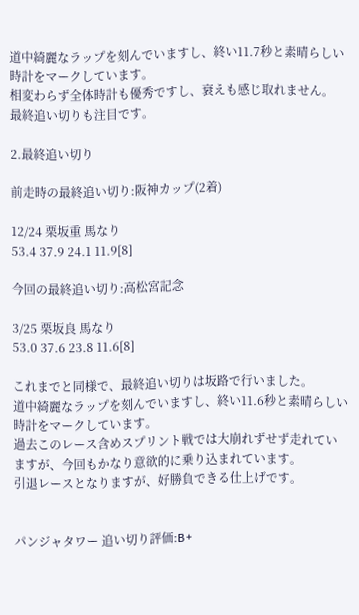道中綺麗なラップを刻んでいますし、終い11.7秒と素晴らしい時計をマークしています。
相変わらず全体時計も優秀ですし、衰えも感じ取れません。
最終追い切りも注目です。

2.最終追い切り

前走時の最終追い切り:阪神カップ(2着)

12/24 栗坂重 馬なり
53.4 37.9 24.1 11.9[8]

今回の最終追い切り:高松宮記念

3/25 栗坂良 馬なり
53.0 37.6 23.8 11.6[8]

これまでと同様で、最終追い切りは坂路で行いました。
道中綺麗なラップを刻んでいますし、終い11.6秒と素晴らしい時計をマークしています。
過去このレース含めスプリント戦では大崩れずせず走れていますが、今回もかなり意欲的に乗り込まれています。
引退レースとなりますが、好勝負できる仕上げです。


パンジャタワー 追い切り評価:B+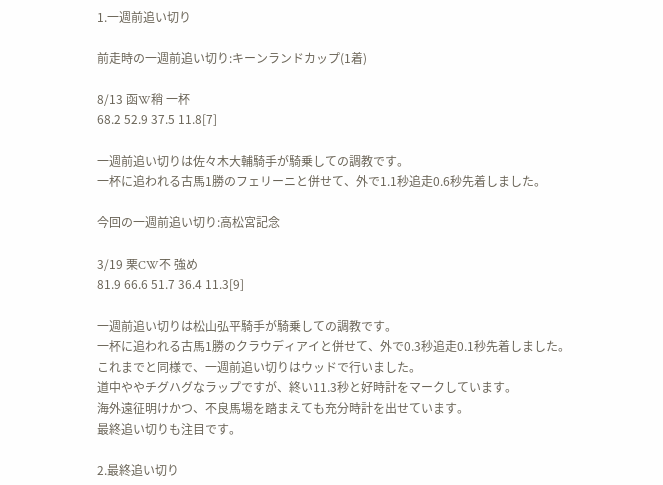1.一週前追い切り

前走時の一週前追い切り:キーンランドカップ(1着)

8/13 函W稍 一杯
68.2 52.9 37.5 11.8[7]

一週前追い切りは佐々木大輔騎手が騎乗しての調教です。
一杯に追われる古馬1勝のフェリーニと併せて、外で1.1秒追走0.6秒先着しました。

今回の一週前追い切り:高松宮記念

3/19 栗CW不 強め
81.9 66.6 51.7 36.4 11.3[9]

一週前追い切りは松山弘平騎手が騎乗しての調教です。
一杯に追われる古馬1勝のクラウディアイと併せて、外で0.3秒追走0.1秒先着しました。
これまでと同様で、一週前追い切りはウッドで行いました。
道中ややチグハグなラップですが、終い11.3秒と好時計をマークしています。
海外遠征明けかつ、不良馬場を踏まえても充分時計を出せています。
最終追い切りも注目です。

2.最終追い切り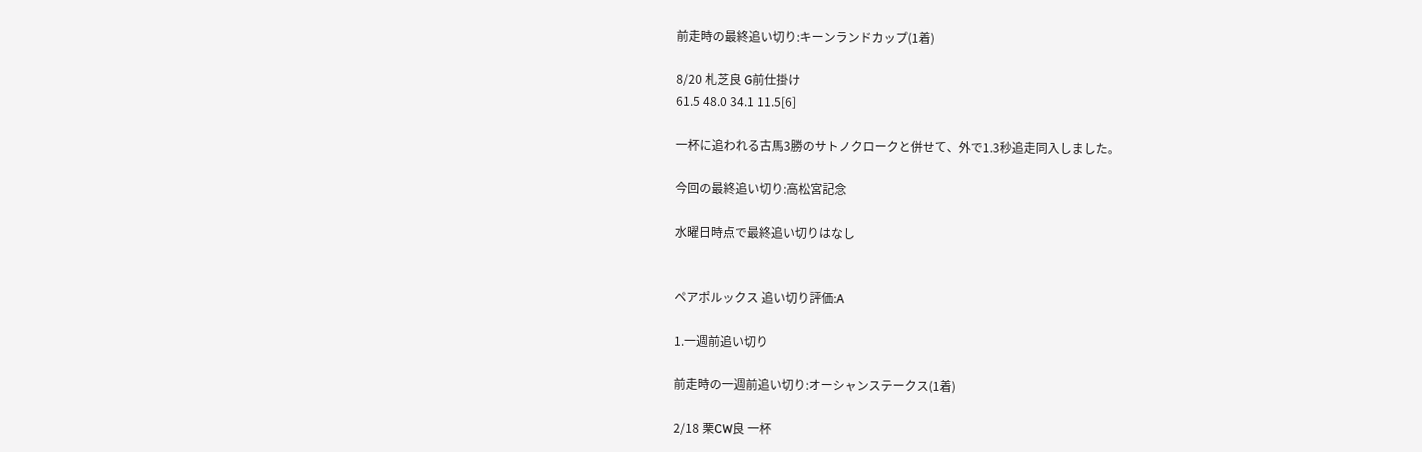前走時の最終追い切り:キーンランドカップ(1着)

8/20 札芝良 G前仕掛け
61.5 48.0 34.1 11.5[6]

一杯に追われる古馬3勝のサトノクロークと併せて、外で1.3秒追走同入しました。

今回の最終追い切り:高松宮記念

水曜日時点で最終追い切りはなし


ペアポルックス 追い切り評価:A

1.一週前追い切り

前走時の一週前追い切り:オーシャンステークス(1着)

2/18 栗CW良 一杯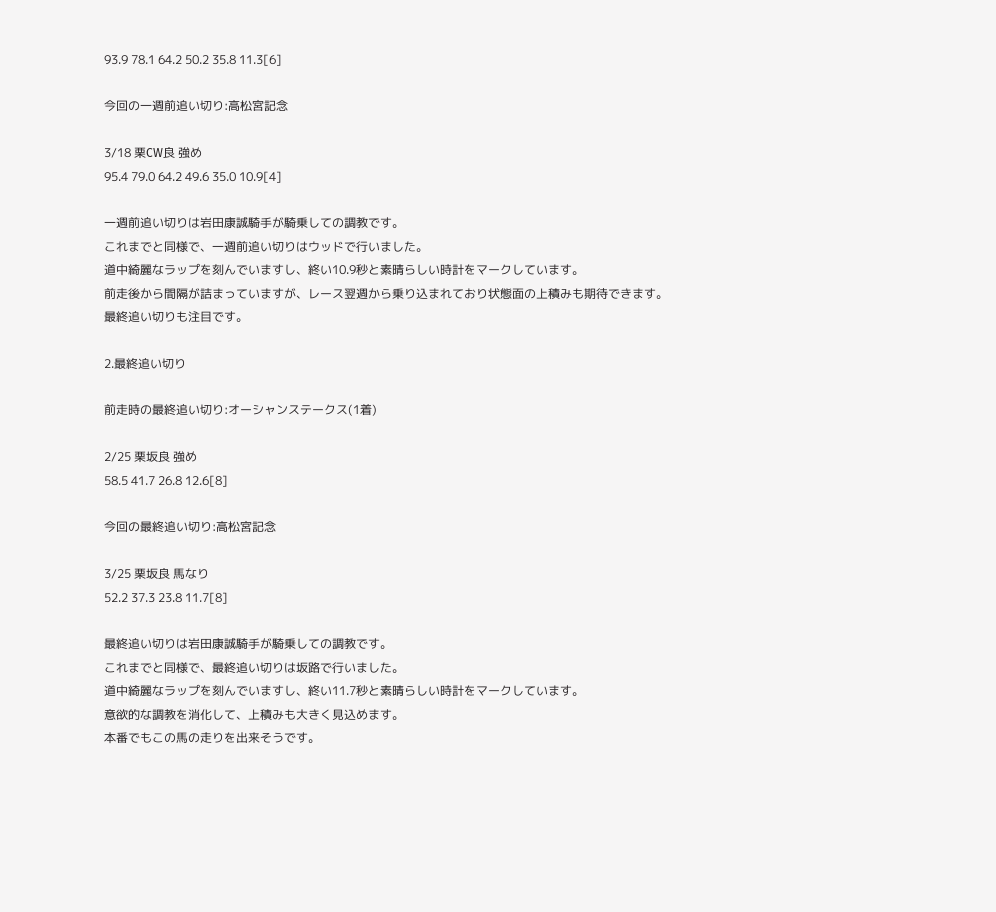93.9 78.1 64.2 50.2 35.8 11.3[6]

今回の一週前追い切り:高松宮記念

3/18 栗CW良 強め
95.4 79.0 64.2 49.6 35.0 10.9[4]

一週前追い切りは岩田康誠騎手が騎乗しての調教です。
これまでと同様で、一週前追い切りはウッドで行いました。
道中綺麗なラップを刻んでいますし、終い10.9秒と素晴らしい時計をマークしています。
前走後から間隔が詰まっていますが、レース翌週から乗り込まれており状態面の上積みも期待できます。
最終追い切りも注目です。

2.最終追い切り

前走時の最終追い切り:オーシャンステークス(1着)

2/25 栗坂良 強め
58.5 41.7 26.8 12.6[8]

今回の最終追い切り:高松宮記念

3/25 栗坂良 馬なり
52.2 37.3 23.8 11.7[8]

最終追い切りは岩田康誠騎手が騎乗しての調教です。
これまでと同様で、最終追い切りは坂路で行いました。
道中綺麗なラップを刻んでいますし、終い11.7秒と素晴らしい時計をマークしています。
意欲的な調教を消化して、上積みも大きく見込めます。
本番でもこの馬の走りを出来そうです。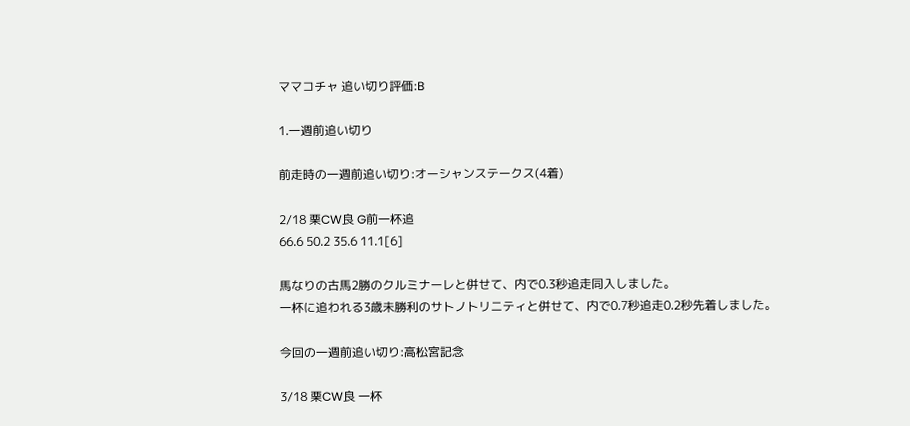ママコチャ 追い切り評価:B

1.一週前追い切り

前走時の一週前追い切り:オーシャンステークス(4着)

2/18 栗CW良 G前一杯追
66.6 50.2 35.6 11.1[6]

馬なりの古馬2勝のクルミナーレと併せて、内で0.3秒追走同入しました。
一杯に追われる3歳未勝利のサトノトリニティと併せて、内で0.7秒追走0.2秒先着しました。

今回の一週前追い切り:高松宮記念

3/18 栗CW良 一杯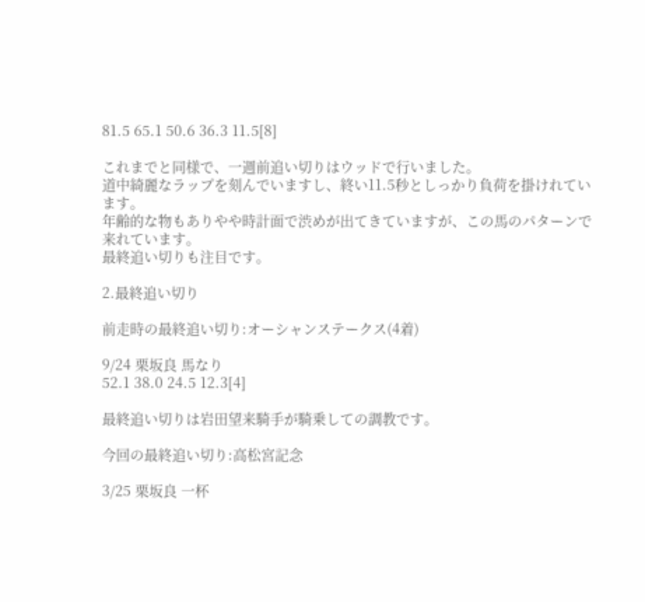81.5 65.1 50.6 36.3 11.5[8]

これまでと同様で、一週前追い切りはウッドで行いました。
道中綺麗なラップを刻んでいますし、終い11.5秒としっかり負荷を掛けれています。
年齢的な物もありやや時計面で渋めが出てきていますが、この馬のパターンで来れています。
最終追い切りも注目です。

2.最終追い切り

前走時の最終追い切り:オーシャンステークス(4着)

9/24 栗坂良 馬なり
52.1 38.0 24.5 12.3[4]

最終追い切りは岩田望来騎手が騎乗しての調教です。

今回の最終追い切り:高松宮記念

3/25 栗坂良 一杯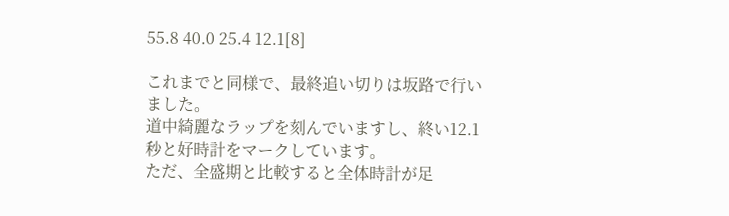55.8 40.0 25.4 12.1[8]

これまでと同様で、最終追い切りは坂路で行いました。
道中綺麗なラップを刻んでいますし、終い12.1秒と好時計をマークしています。
ただ、全盛期と比較すると全体時計が足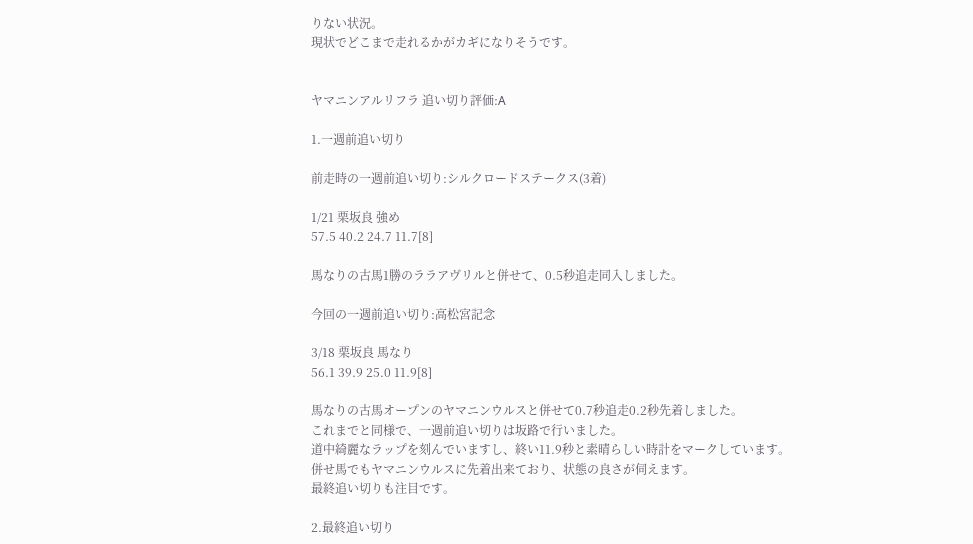りない状況。
現状でどこまで走れるかがカギになりそうです。


ヤマニンアルリフラ 追い切り評価:A

1.一週前追い切り

前走時の一週前追い切り:シルクロードステークス(3着)

1/21 栗坂良 強め
57.5 40.2 24.7 11.7[8]

馬なりの古馬1勝のララアヴリルと併せて、0.5秒追走同入しました。

今回の一週前追い切り:高松宮記念

3/18 栗坂良 馬なり
56.1 39.9 25.0 11.9[8]

馬なりの古馬オープンのヤマニンウルスと併せて0.7秒追走0.2秒先着しました。
これまでと同様で、一週前追い切りは坂路で行いました。
道中綺麗なラップを刻んでいますし、終い11.9秒と素晴らしい時計をマークしています。
併せ馬でもヤマニンウルスに先着出来ており、状態の良さが伺えます。
最終追い切りも注目です。

2.最終追い切り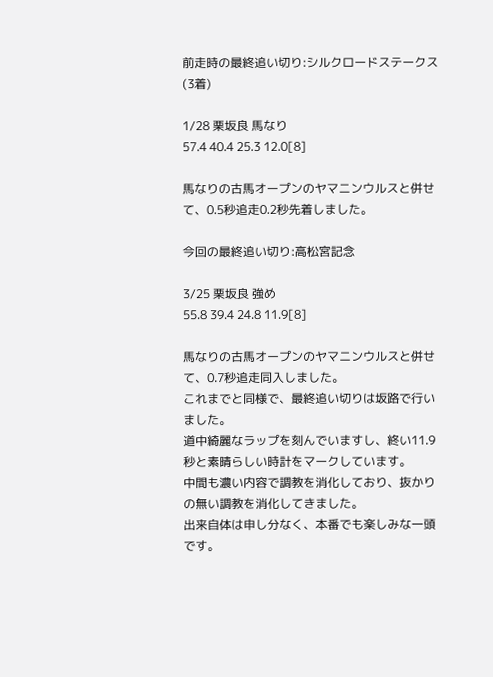前走時の最終追い切り:シルクロードステークス(3着)

1/28 栗坂良 馬なり
57.4 40.4 25.3 12.0[8]

馬なりの古馬オープンのヤマニンウルスと併せて、0.5秒追走0.2秒先着しました。

今回の最終追い切り:高松宮記念

3/25 栗坂良 強め
55.8 39.4 24.8 11.9[8]

馬なりの古馬オープンのヤマニンウルスと併せて、0.7秒追走同入しました。
これまでと同様で、最終追い切りは坂路で行いました。
道中綺麗なラップを刻んでいますし、終い11.9秒と素晴らしい時計をマークしています。
中間も濃い内容で調教を消化しており、抜かりの無い調教を消化してきました。
出来自体は申し分なく、本番でも楽しみな一頭です。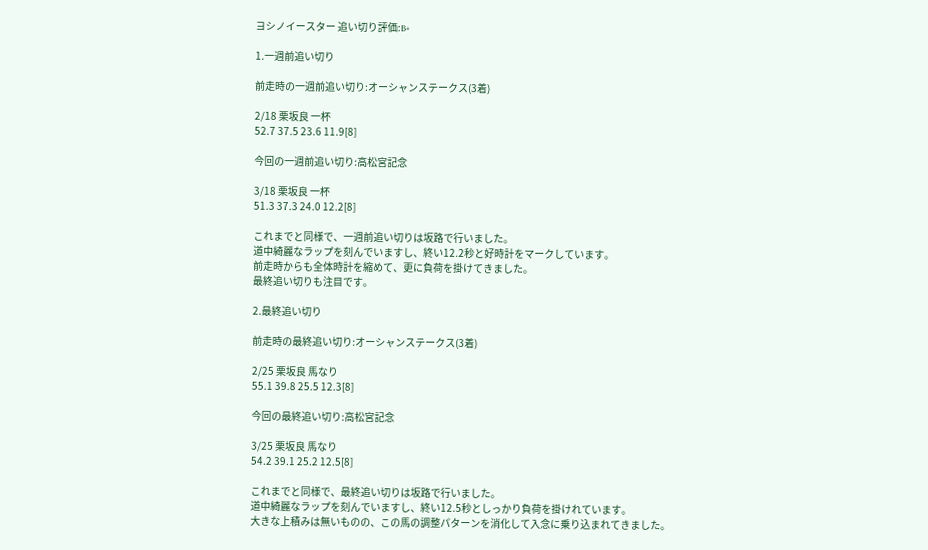ヨシノイースター 追い切り評価:B+

1.一週前追い切り

前走時の一週前追い切り:オーシャンステークス(3着)

2/18 栗坂良 一杯
52.7 37.5 23.6 11.9[8]

今回の一週前追い切り:高松宮記念

3/18 栗坂良 一杯
51.3 37.3 24.0 12.2[8]

これまでと同様で、一週前追い切りは坂路で行いました。
道中綺麗なラップを刻んでいますし、終い12.2秒と好時計をマークしています。
前走時からも全体時計を縮めて、更に負荷を掛けてきました。
最終追い切りも注目です。

2.最終追い切り

前走時の最終追い切り:オーシャンステークス(3着)

2/25 栗坂良 馬なり
55.1 39.8 25.5 12.3[8]

今回の最終追い切り:高松宮記念

3/25 栗坂良 馬なり
54.2 39.1 25.2 12.5[8]

これまでと同様で、最終追い切りは坂路で行いました。
道中綺麗なラップを刻んでいますし、終い12.5秒としっかり負荷を掛けれています。
大きな上積みは無いものの、この馬の調整パターンを消化して入念に乗り込まれてきました。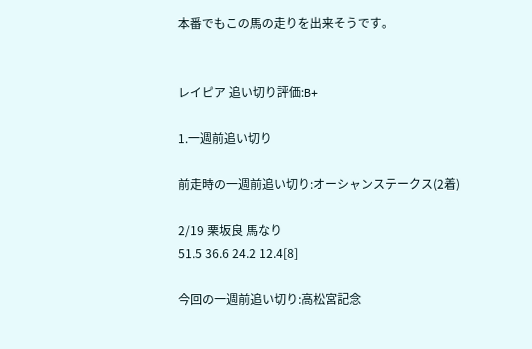本番でもこの馬の走りを出来そうです。


レイピア 追い切り評価:B+

1.一週前追い切り

前走時の一週前追い切り:オーシャンステークス(2着)

2/19 栗坂良 馬なり
51.5 36.6 24.2 12.4[8]

今回の一週前追い切り:高松宮記念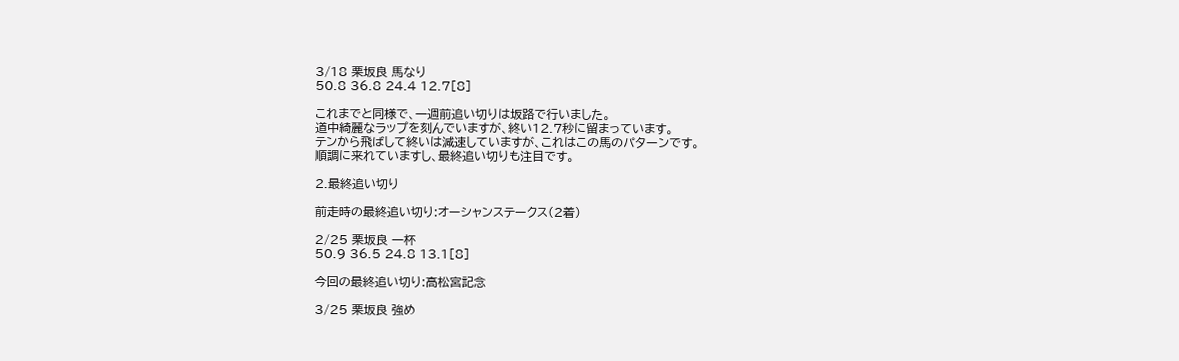3/18 栗坂良 馬なり
50.8 36.8 24.4 12.7[8]

これまでと同様で、一週前追い切りは坂路で行いました。
道中綺麗なラップを刻んでいますが、終い12.7秒に留まっています。
テンから飛ばして終いは減速していますが、これはこの馬のパターンです。
順調に来れていますし、最終追い切りも注目です。

2.最終追い切り

前走時の最終追い切り:オーシャンステークス(2着)

2/25 栗坂良 一杯
50.9 36.5 24.8 13.1[8]

今回の最終追い切り:高松宮記念

3/25 栗坂良 強め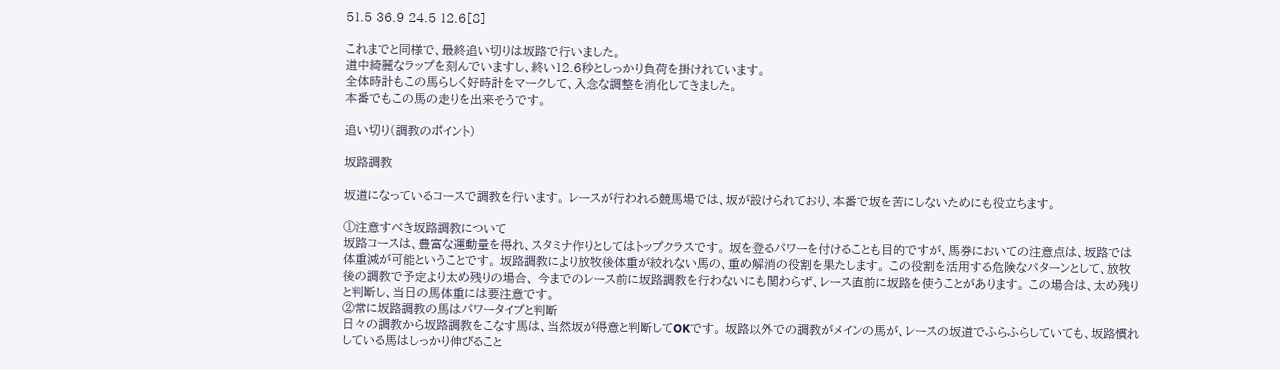51.5 36.9 24.5 12.6[8]

これまでと同様で、最終追い切りは坂路で行いました。
道中綺麗なラップを刻んでいますし、終い12.6秒としっかり負荷を掛けれています。
全体時計もこの馬らしく好時計をマークして、入念な調整を消化してきました。
本番でもこの馬の走りを出来そうです。

追い切り(調教のポイント)

坂路調教

坂道になっているコースで調教を行います。 レースが行われる競馬場では、坂が設けられており、本番で坂を苦にしないためにも役立ちます。

①注意すべき坂路調教について
坂路コースは、豊富な運動量を得れ、スタミナ作りとしてはトップクラスです。 坂を登るパワーを付けることも目的ですが、馬券においての注意点は、坂路では体重減が可能ということです。 坂路調教により放牧後体重が絞れない馬の、重め解消の役割を果たします。 この役割を活用する危険なパターンとして、放牧後の調教で予定より太め残りの場合、 今までのレース前に坂路調教を行わないにも関わらず、レース直前に坂路を使うことがあります。 この場合は、太め残りと判断し、当日の馬体重には要注意です。
②常に坂路調教の馬はパワータイプと判断
日々の調教から坂路調教をこなす馬は、当然坂が得意と判断してOKです。 坂路以外での調教がメインの馬が、レースの坂道でふらふらしていても、坂路慣れしている馬はしっかり伸びること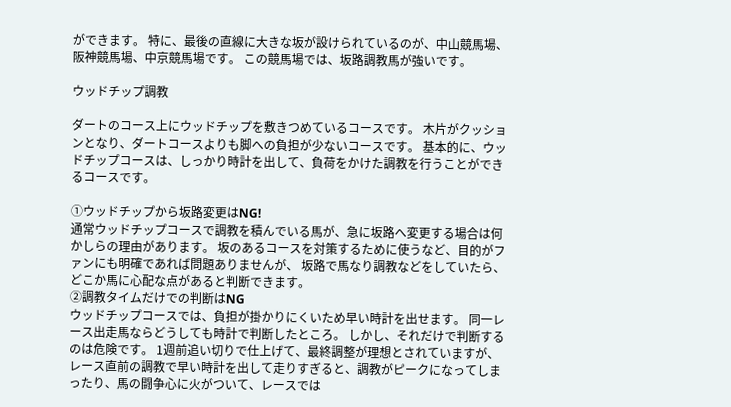ができます。 特に、最後の直線に大きな坂が設けられているのが、中山競馬場、阪神競馬場、中京競馬場です。 この競馬場では、坂路調教馬が強いです。

ウッドチップ調教

ダートのコース上にウッドチップを敷きつめているコースです。 木片がクッションとなり、ダートコースよりも脚への負担が少ないコースです。 基本的に、ウッドチップコースは、しっかり時計を出して、負荷をかけた調教を行うことができるコースです。

①ウッドチップから坂路変更はNG!
通常ウッドチップコースで調教を積んでいる馬が、急に坂路へ変更する場合は何かしらの理由があります。 坂のあるコースを対策するために使うなど、目的がファンにも明確であれば問題ありませんが、 坂路で馬なり調教などをしていたら、どこか馬に心配な点があると判断できます。
②調教タイムだけでの判断はNG
ウッドチップコースでは、負担が掛かりにくいため早い時計を出せます。 同一レース出走馬ならどうしても時計で判断したところ。 しかし、それだけで判断するのは危険です。 1週前追い切りで仕上げて、最終調整が理想とされていますが、レース直前の調教で早い時計を出して走りすぎると、調教がピークになってしまったり、馬の闘争心に火がついて、レースでは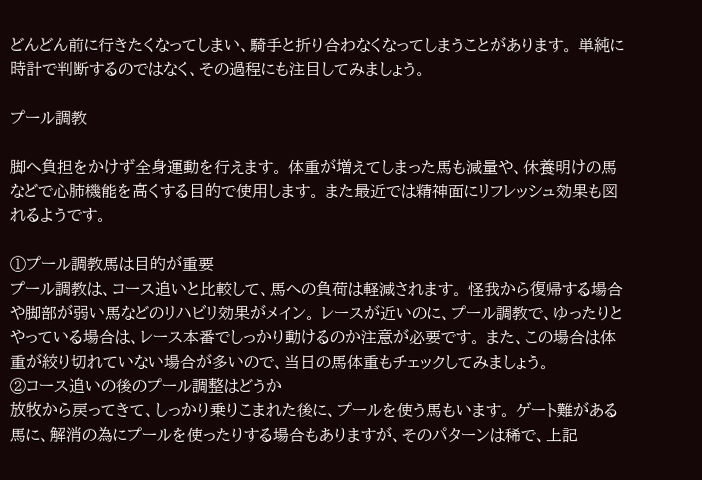どんどん前に行きたくなってしまい、騎手と折り合わなくなってしまうことがあります。 単純に時計で判断するのではなく、その過程にも注目してみましょう。

プール調教

脚へ負担をかけず全身運動を行えます。 体重が増えてしまった馬も減量や、休養明けの馬などで心肺機能を高くする目的で使用します。 また最近では精神面にリフレッシュ効果も図れるようです。

①プール調教馬は目的が重要
プール調教は、コース追いと比較して、馬への負荷は軽減されます。 怪我から復帰する場合や脚部が弱い馬などのリハビリ効果がメイン。 レースが近いのに、プール調教で、ゆったりとやっている場合は、レース本番でしっかり動けるのか注意が必要です。 また、この場合は体重が絞り切れていない場合が多いので、当日の馬体重もチェックしてみましょう。
②コース追いの後のプール調整はどうか
放牧から戻ってきて、しっかり乗りこまれた後に、プールを使う馬もいます。 ゲート難がある馬に、解消の為にプールを使ったりする場合もありますが、そのパターンは稀で、上記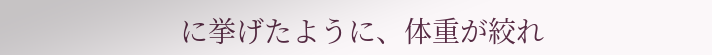に挙げたように、体重が絞れ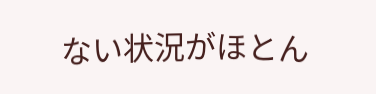ない状況がほとん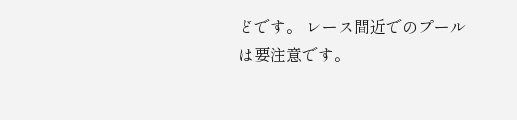どです。 レース間近でのプールは要注意です。